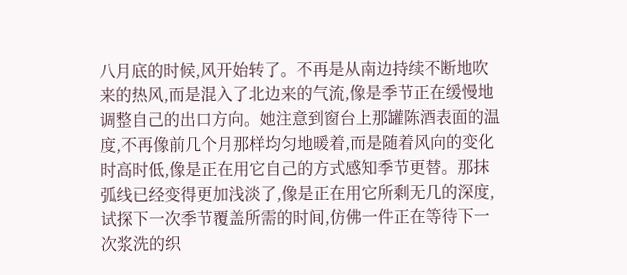八月底的时候,风开始转了。不再是从南边持续不断地吹来的热风,而是混入了北边来的气流,像是季节正在缓慢地调整自己的出口方向。她注意到窗台上那罐陈酒表面的温度,不再像前几个月那样均匀地暖着,而是随着风向的变化时高时低,像是正在用它自己的方式感知季节更替。那抹弧线已经变得更加浅淡了,像是正在用它所剩无几的深度,试探下一次季节覆盖所需的时间,仿佛一件正在等待下一次浆洗的织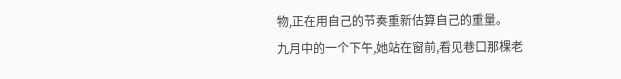物,正在用自己的节奏重新估算自己的重量。
九月中的一个下午,她站在窗前,看见巷口那棵老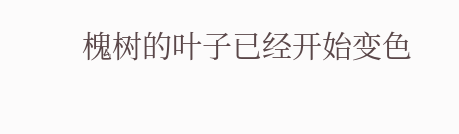槐树的叶子已经开始变色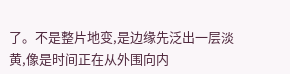了。不是整片地变,是边缘先泛出一层淡黄,像是时间正在从外围向内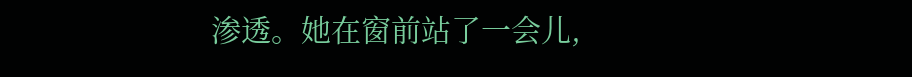渗透。她在窗前站了一会儿,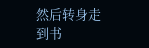然后转身走到书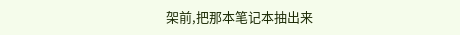架前,把那本笔记本抽出来